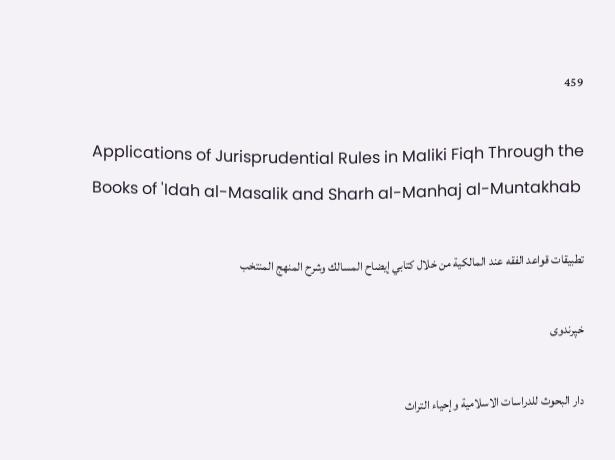459

Applications of Jurisprudential Rules in Maliki Fiqh Through the Books of 'Idah al-Masalik and Sharh al-Manhaj al-Muntakhab

تطبيقات قواعد الفقه عند المالكية من خلال كتابي إيضاح المسالك وشرح المنهج المنتخب

خپرندوی

دار البحوث للدراسات الاسلامية وإحياء التراث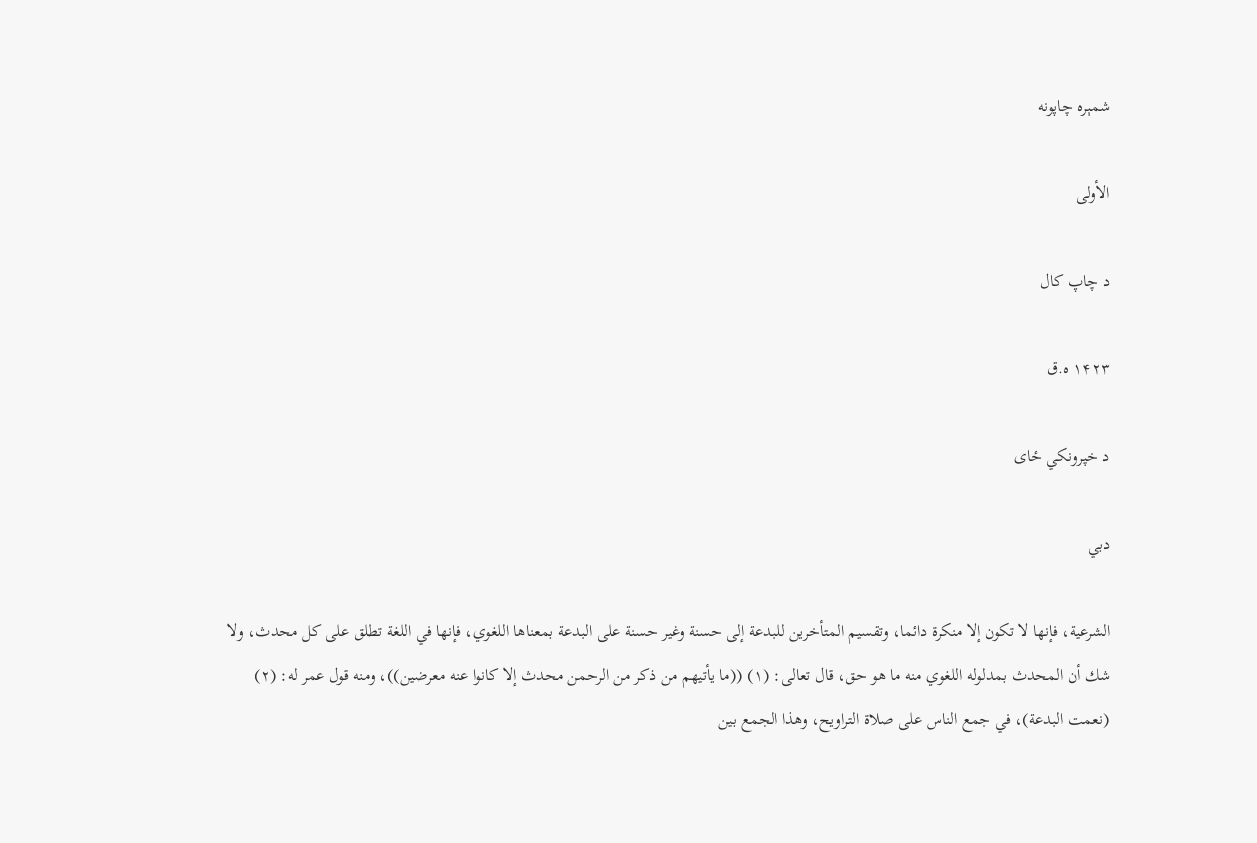شمېره چاپونه

الأولى

د چاپ کال

۱۴۲۳ ه.ق

د خپرونکي ځای

دبي

الشرعية، فإنها لا تكون إلا منكرة دائما، وتقسيم المتأخرين للبدعة إلى حسنة وغير حسنة على البدعة بمعناها اللغوي، فإنها في اللغة تطلق على كل محدث، ولا شك أن المحدث بمدلوله اللغوي منه ما هو حق، قال تعالى: (١) ((ما يأتيهم من ذكر من الرحمن محدث إلا كانوا عنه معرضين))، ومنه قول عمر له: (٢) (نعمت البدعة)، في جمع الناس على صلاة التراويح، وهذا الجمع بين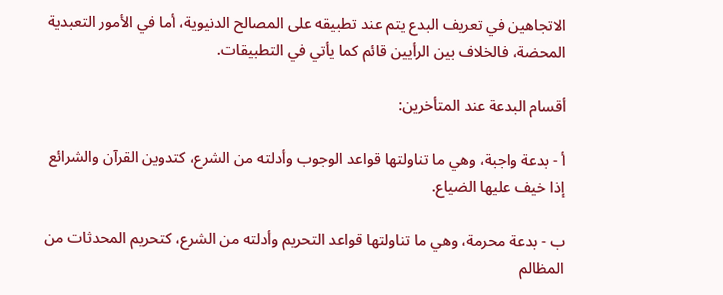الاتجاهين في تعريف البدع يتم عند تطبيقه على المصالح الدنيوية، أما في الأمور التعبدية المحضة، فالخلاف بين الرأيين قائم كما يأتي في التطبيقات.

أقسام البدعة عند المتأخرين:

أ - بدعة واجبة، وهي ما تناولتها قواعد الوجوب وأدلته من الشرع، كتدوين القرآن والشرائع إذا خيف عليها الضياع.

ب - بدعة محرمة، وهي ما تناولتها قواعد التحريم وأدلته من الشرع، كتحريم المحدثات من المظالم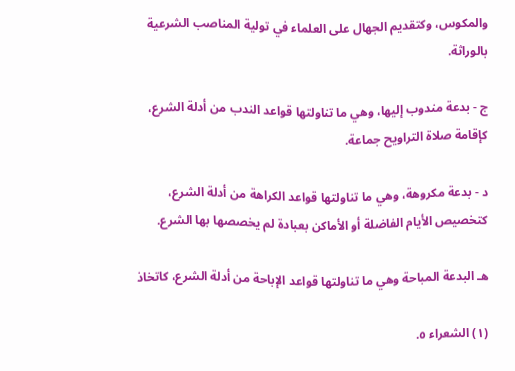والمكوس، وكتقديم الجهال على العلماء في تولية المناصب الشرعية بالوراثة.

ج - بدعة مندوب إليها، وهي ما تناولتها قواعد الندب من أدلة الشرع، كإقامة صلاة التراويح جماعة.

د - بدعة مكروهة، وهي ما تناولتها قواعد الكراهة من أدلة الشرع، كتخصيص الأيام الفاضلة أو الأماكن بعبادة لم يخصصها بها الشرع.

هـ البدعة المباحة وهي ما تناولتها قواعد الإباحة من أدلة الشرع، كاتخاذ

(١) الشعراء ٥.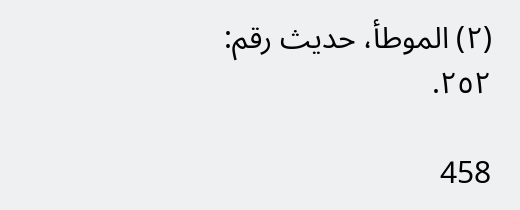(٢) الموطأ، حديث رقم: ٢٥٢.

458